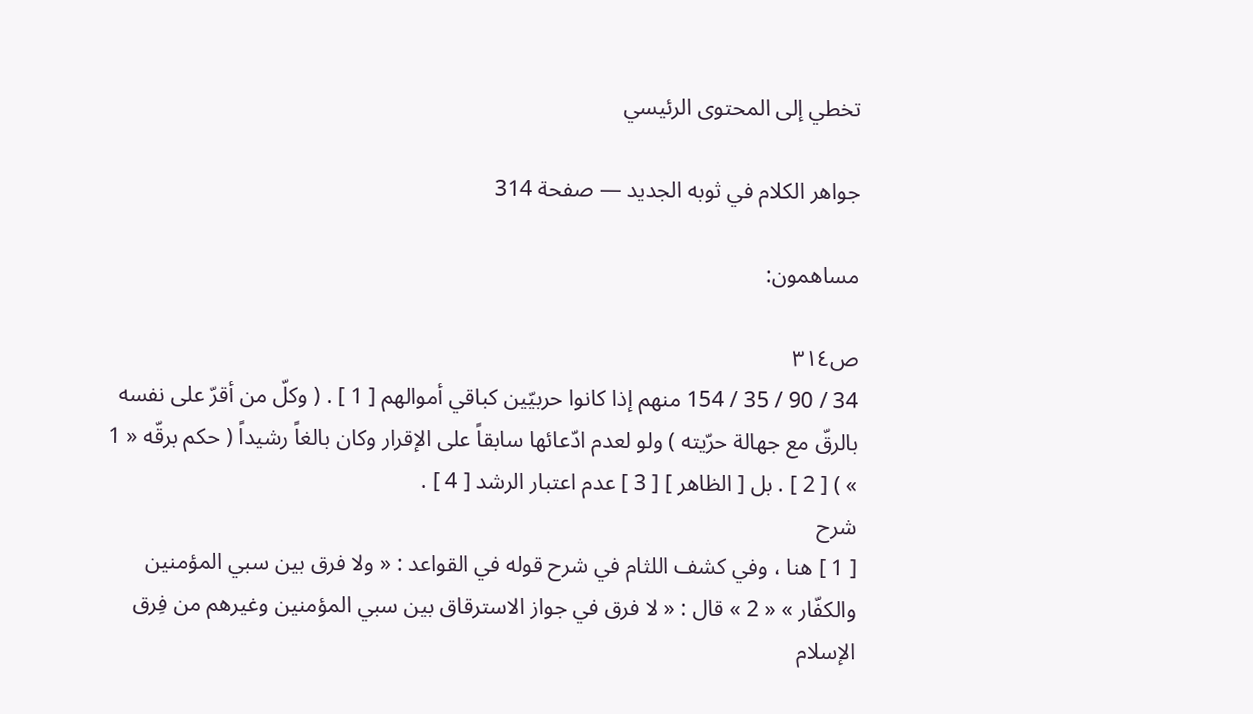تخطي إلى المحتوى الرئيسي

جواهر الكلام في ثوبه الجديد — صفحة 314

مساهمون:

ص٣١٤
34 / 90 / 35 / 154 منهم إذا كانوا حربيّين كباقي أموالهم [ 1 ] . ( وكلّ من أقرّ على نفسه بالرقّ مع جهالة حرّيته ) ولو لعدم ادّعائها سابقاً على الإقرار وكان بالغاً رشيداً ( حكم برقّه « 1 » ) [ 2 ] . بل [ الظاهر ] [ 3 ] عدم اعتبار الرشد [ 4 ] .
شرح
[ 1 ] هنا ، وفي كشف اللثام في شرح قوله في القواعد : « ولا فرق بين سبي المؤمنين والكفّار » « 2 » قال : « لا فرق في جواز الاسترقاق بين سبي المؤمنين وغيرهم من فِرق الإسلام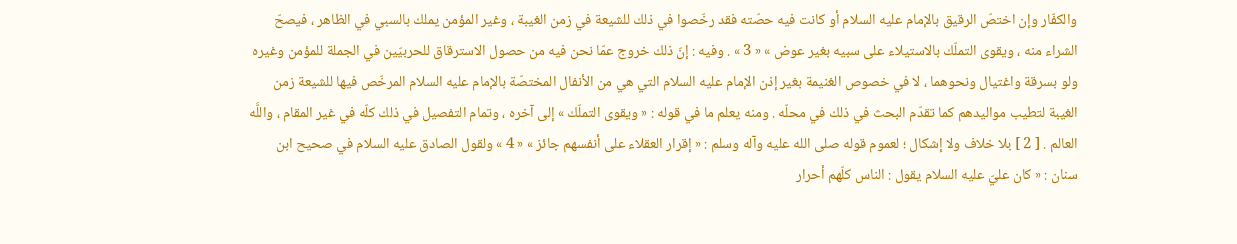والكفّار وإن اختصّ الرقيق بالإمام عليه السلام أو كانت فيه حصّته فقد رخّصوا في ذلك للشيعة في زمن الغيبة ، وغير المؤمن يملك بالسبي في الظاهر ، فيصحّ الشراء منه ، ويقوى التملّك بالاستيلاء على سبيه بغير عوض » « 3 » . وفيه : إنّ ذلك خروج عمّا نحن فيه من حصول الاسترقاق للحربيّين في الجملة للمؤمن وغيره ولو بسرقة واغتيال ونحوهما ، لا في خصوص الغنيمة بغير إذن الإمام عليه السلام التي هي من الأنفال المختصّة بالإمام عليه السلام المرخّص فيها للشيعة زمن الغيبة لتطيب مواليدهم كما تقدّم البحث في ذلك في محلّه . ومنه يعلم ما في قوله : « ويقوى التملّك » إلى آخره ، وتمام التفصيل في ذلك كلّه في غير المقام ، واللَّه العالم . [ 2 ] بلا خلاف ولا إشكال ؛ لعموم قوله صلى الله عليه وآله وسلم : « إقرار العقلاء على أنفسهم جائز » « 4 » ولقول الصادق عليه السلام في صحيح ابن سنان : « كان عليّ عليه السلام يقول : الناس كلّهم أحرار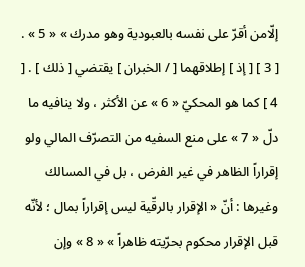إلّامن أقرّ على نفسه بالعبودية وهو مدرك » « 5 » . [ 3 ] [ إذ ] إطلاقهما [ / الخبران ] يقتضي [ ذلك ] . [ 4 ] كما هو المحكيّ « 6 » عن الأكثر ، ولا ينافيه ما دلّ « 7 » على منع السفيه من التصرّف المالي ولو إقراراً الظاهر في غير الفرض ، بل في المسالك وغيرها : أنّ « الإقرار بالرقّية ليس إقراراً بمال ؛ لأنّه قبل الإقرار محكوم بحرّيته ظاهراً » « 8 » وإن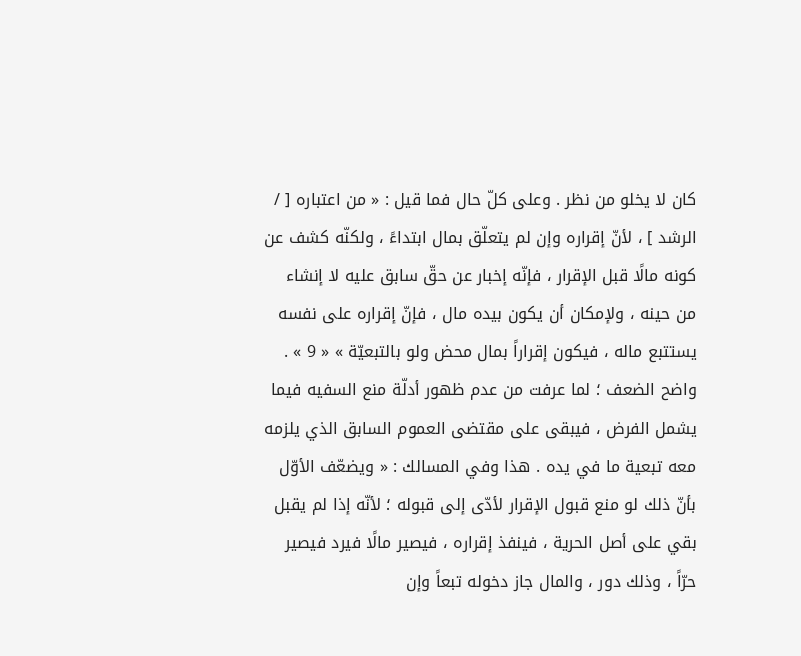كان لا يخلو من نظر . وعلى كلّ حال فما قيل : « من اعتباره [ / الرشد ] ، لأنّ إقراره وإن لم يتعلّق بمال ابتداءً ، ولكنّه كشف عن كونه مالًا قبل الإقرار ، فإنّه إخبار عن حقّ سابق عليه لا إنشاء من حينه ، ولإمكان أن يكون بيده مال ، فإنّ إقراره على نفسه يستتبع ماله ، فيكون إقراراً بمال محض ولو بالتبعيّة » « 9 » . واضح الضعف ؛ لما عرفت من عدم ظهور أدلّة منع السفيه فيما يشمل الفرض ، فيبقى على مقتضى العموم السابق الذي يلزمه معه تبعية ما في يده . هذا وفي المسالك : « ويضعّف الأوّل بأنّ ذلك لو منع قبول الإقرار لأدّى إلى قبوله ؛ لأنّه إذا لم يقبل بقي على أصل الحرية ، فينفذ إقراره ، فيصير مالًا فيرد فيصير حرّاً ، وذلك دور ، والمال جاز دخوله تبعاً وإن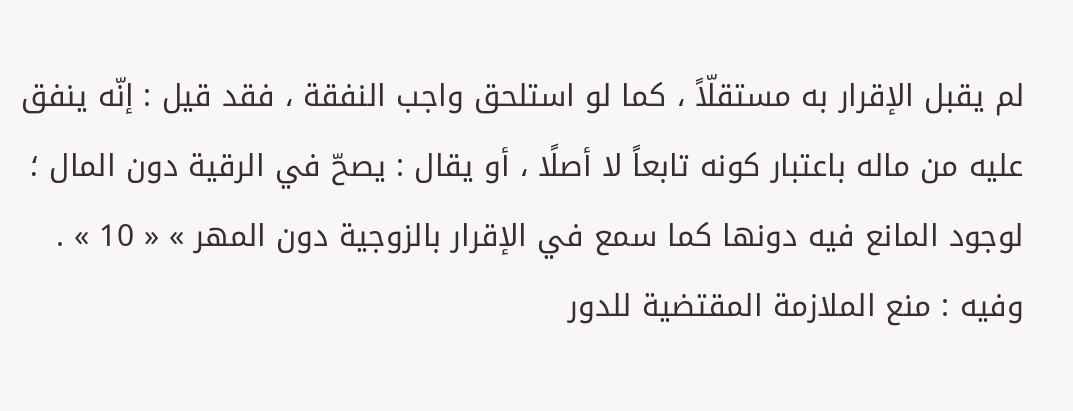لم يقبل الإقرار به مستقلّاً ، كما لو استلحق واجب النفقة ، فقد قيل : إنّه ينفق عليه من ماله باعتبار كونه تابعاً لا أصلًا ، أو يقال : يصحّ في الرقية دون المال ؛ لوجود المانع فيه دونها كما سمع في الإقرار بالزوجية دون المهر » « 10 » . وفيه : منع الملازمة المقتضية للدور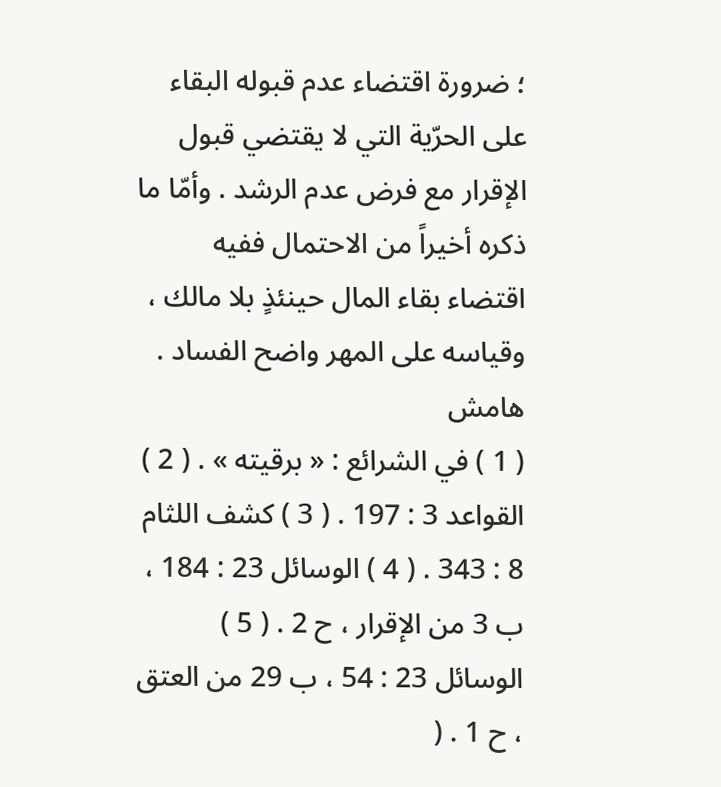؛ ضرورة اقتضاء عدم قبوله البقاء على الحرّية التي لا يقتضي قبول الإقرار مع فرض عدم الرشد . وأمّا ما ذكره أخيراً من الاحتمال ففيه اقتضاء بقاء المال حينئذٍ بلا مالك ، وقياسه على المهر واضح الفساد .
هامش
( 1 ) في الشرائع : « برقيته » . ( 2 ) القواعد 3 : 197 . ( 3 ) كشف اللثام 8 : 343 . ( 4 ) الوسائل 23 : 184 ، ب 3 من الإقرار ، ح 2 . ( 5 ) الوسائل 23 : 54 ، ب 29 من العتق ، ح 1 . (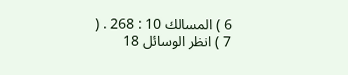6 ) المسالك 10 : 268 . ( 7 ) انظر الوسائل 18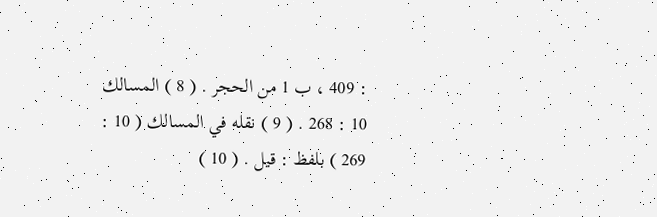: 409 ، ب 1 من الحجر . ( 8 ) المسالك 10 : 268 . ( 9 ) نقله في المسالك ( 10 : 269 ) بلفظ : قيل . ( 10 )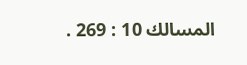المسالك 10 : 269 .